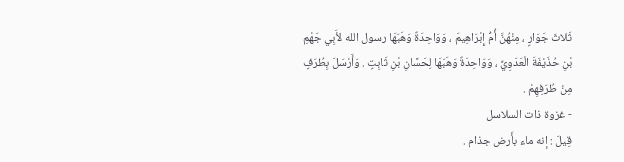ثَلاثَ جَوَارٍ ، مِنْهُنَّ أُمُّ إِبْرَاهِيمَ ، وَوَاحِدَةٌ وَهَبَهَا رسول الله لأَبِي جَهْمِ بْنِ حُذَيْفَةَ الْعَدَوِيِّ ، وَوَاحِدَةٌ وَهَبَهَا لِحَسَّانِ بْنِ ثَابِتٍ . وَأَرْسَلَ بِطُرَفٍ مِنْ طُرَفِهِمْ .
- غزوة ذات السلاسل
قِيلَ : إنه ماء بأَرض جذام .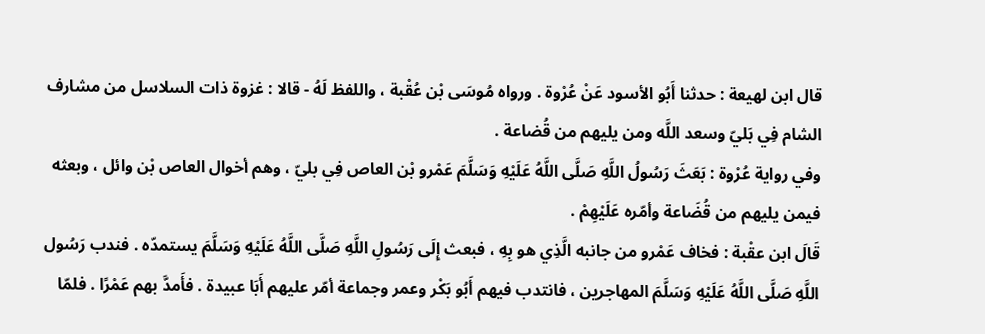قال ابن لهيعة : حدثنا أَبُو الأسود عَنْ عُرْوة . ورواه مُوسَى بْن عُقْبة ، واللفظ لَهُ - قالا : غزوة ذات السلاسل من مشارف الشام فِي بَليّ وسعد اللَّه ومن يليهم من قُضاعة .
وفي رواية عُرْوة : بَعَثَ رَسُولُ اللَّهِ صَلَّى اللَّهُ عَلَيْهِ وَسَلَّمَ عَمْرو بْن العاص فِي بليّ ، وهم أخوال العاص بْن وائل ، وبعثه فيمن يليهم من قُضَاعة وأمّره عَلَيْهِمْ .
قَالَ ابن عقْبة : فخاف عَمْرو من جانبه الَّذِي هو بِهِ ، فبعث إِلَى رَسُولِ اللَّهِ صَلَّى اللَّهُ عَلَيْهِ وَسَلَّمَ يستمدّه . فندب رَسُول اللَّهِ صَلَّى اللَّهُ عَلَيْهِ وَسَلَّمَ المهاجرين ، فانتدب فيهم أَبُو بَكْر وعمر وجماعة أمّر عليهم أَبَا عبيدة . فأَمدَّ بهم عَمْرًا . فلمّا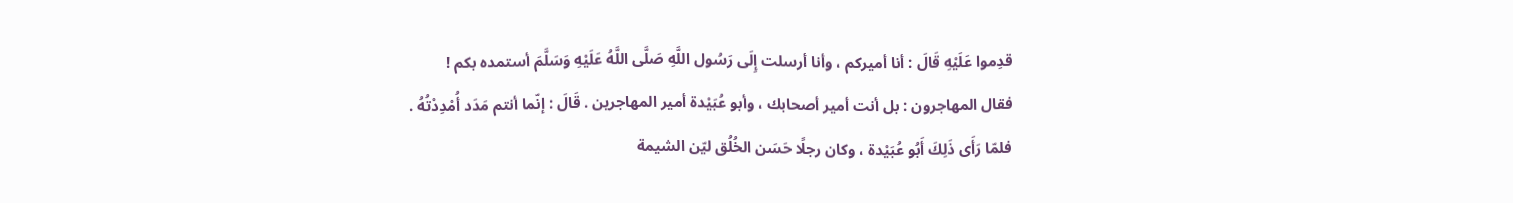قدِموا عَلَيْهِ قَالَ : أنا أميركم ، وأنا أرسلت إِلَى رَسُول اللَّهِ صَلَّى اللَّهُ عَلَيْهِ وَسَلَّمَ أستمده بكم !
فقال المهاجرون : بل أنت أمير أصحابك ، وأبو عُبَيْدة أمير المهاجرين . قَالَ : إنّما أنتم مَدَد أُمْدِدْتُهُ .
فلمّا رَأَى ذَلِكَ أَبُو عُبَيْدة ، وكان رجلًا حَسَن الخُلُق ليّن الشيمة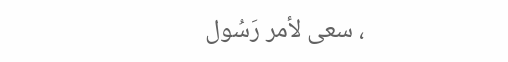، سعى لأمر رَسُول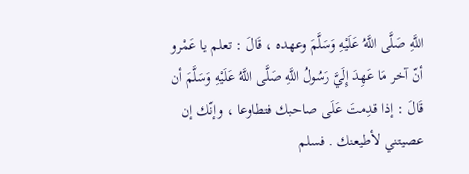اللَّهِ صَلَّى اللَّهُ عَلَيْهِ وَسَلَّمَ وعهده ، قَالَ : تعلم يا عَمْرو أنّ آخر مَا عَهِدَ إِلَيَّ رَسُولُ اللَّهِ صَلَّى اللَّهُ عَلَيْهِ وَسَلَّمَ أن قَالَ : إذا قدِمتَ عَلَى صاحبك فتطاوعا ، وإنّك إن عصيتني لأطيعنك . فسلم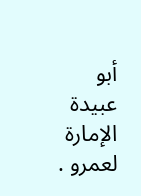أبو عبيدة الإمارة لعمرو .